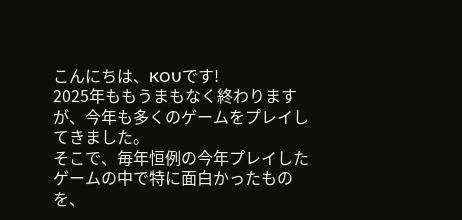こんにちは、KOUです!
2025年ももうまもなく終わりますが、今年も多くのゲームをプレイしてきました。
そこで、毎年恒例の今年プレイしたゲームの中で特に面白かったものを、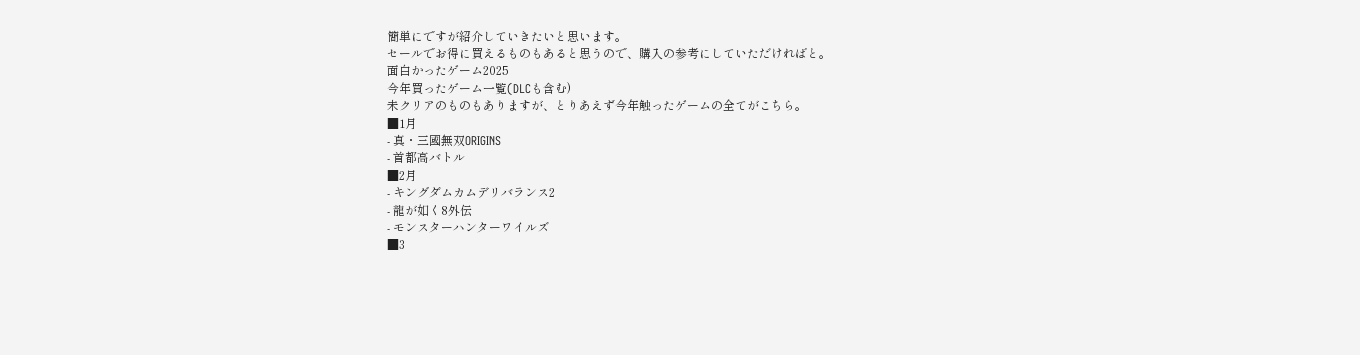簡単にですが紹介していきたいと思います。
セールでお得に買えるものもあると思うので、購入の参考にしていただければと。
面白かったゲーム2025
今年買ったゲーム一覧(DLCも含む)
未クリアのものもありますが、とりあえず今年触ったゲームの全てがこちら。
■1月
- 真・三國無双ORIGINS
- 首都高バトル
■2月
- キングダムカムデリバランス2
- 龍が如く8外伝
- モンスターハンターワイルズ
■3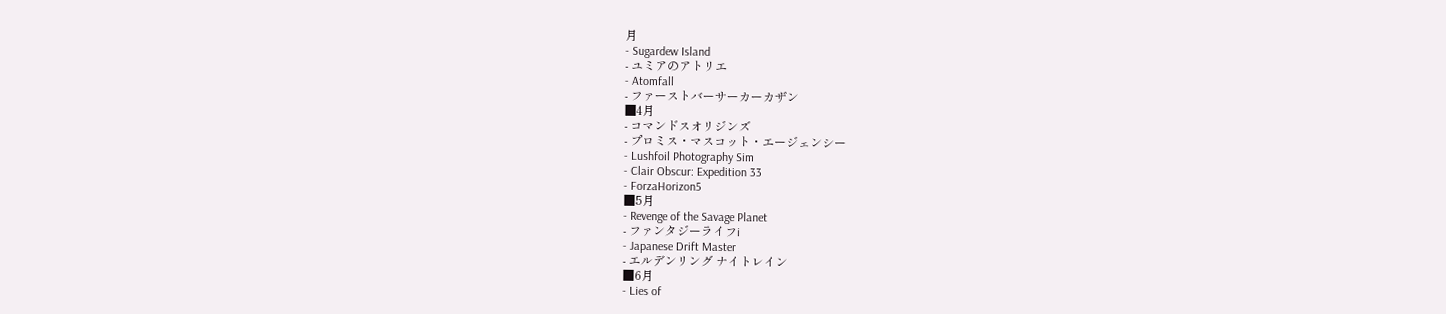月
- Sugardew Island
- ユミアのアトリエ
- Atomfall
- ファーストバーサーカーカザン
■4月
- コマンドスオリジンズ
- プロミス・マスコット・エージェンシー
- Lushfoil Photography Sim
- Clair Obscur: Expedition 33
- ForzaHorizon5
■5月
- Revenge of the Savage Planet
- ファンタジーライフi
- Japanese Drift Master
- エルデンリング ナイトレイン
■6月
- Lies of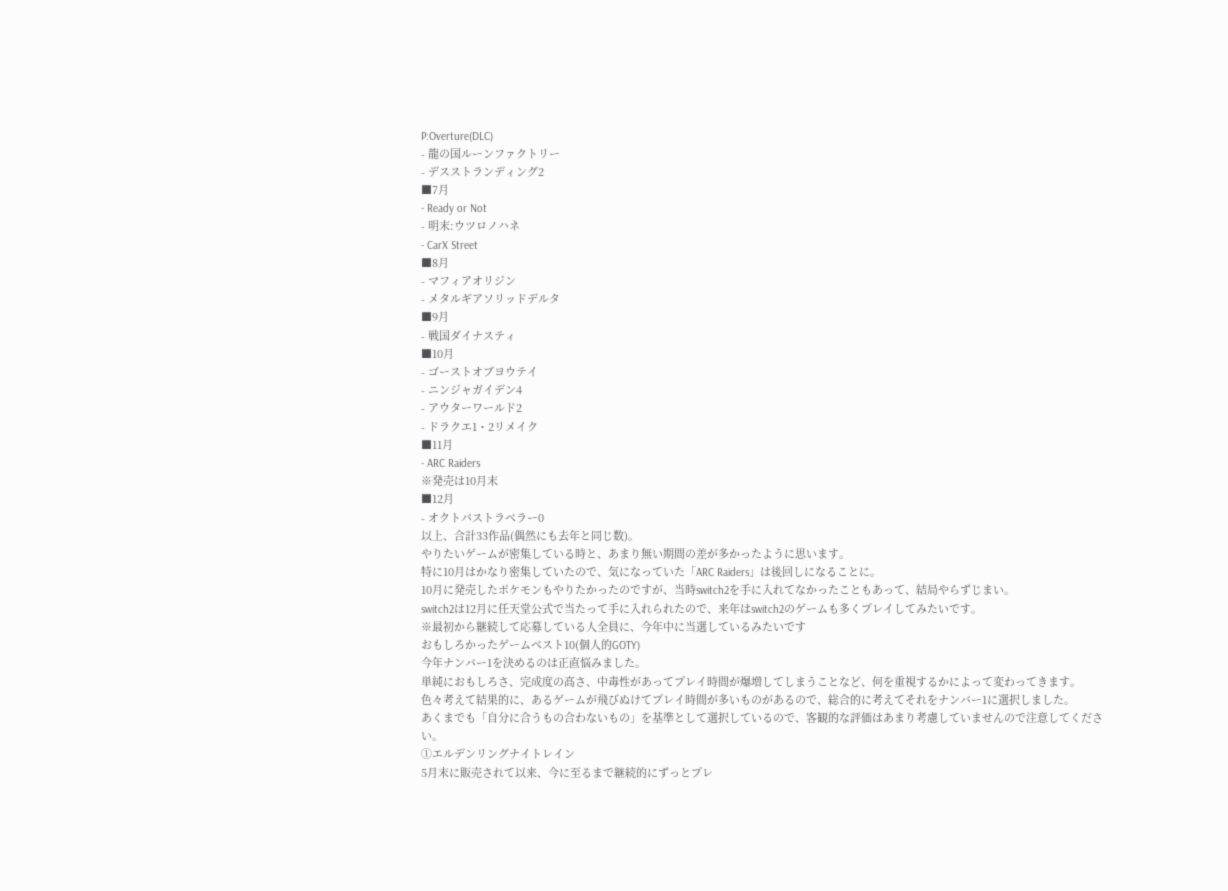P:Overture(DLC)
- 龍の国ルーンファクトリー
- デスストランディング2
■7月
- Ready or Not
- 明末:ウツロノハネ
- CarX Street
■8月
- マフィアオリジン
- メタルギアソリッドデルタ
■9月
- 戦国ダイナスティ
■10月
- ゴーストオブヨウテイ
- ニンジャガイデン4
- アウターワールド2
- ドラクエ1・2リメイク
■11月
- ARC Raiders
※発売は10月末
■12月
- オクトパストラベラー0
以上、合計33作品(偶然にも去年と同じ数)。
やりたいゲームが密集している時と、あまり無い期間の差が多かったように思います。
特に10月はかなり密集していたので、気になっていた「ARC Raiders」は後回しになることに。
10月に発売したポケモンもやりたかったのですが、当時switch2を手に入れてなかったこともあって、結局やらずじまい。
switch2は12月に任天堂公式で当たって手に入れられたので、来年はswitch2のゲームも多くプレイしてみたいです。
※最初から継続して応募している人全員に、今年中に当選しているみたいです
おもしろかったゲームベスト10(個人的GOTY)
今年ナンバー1を決めるのは正直悩みました。
単純におもしろさ、完成度の高さ、中毒性があってプレイ時間が爆増してしまうことなど、何を重視するかによって変わってきます。
色々考えて結果的に、あるゲームが飛びぬけてプレイ時間が多いものがあるので、総合的に考えてそれをナンバー1に選択しました。
あくまでも「自分に合うもの合わないもの」を基準として選択しているので、客観的な評価はあまり考慮していませんので注意してください。
①エルデンリングナイトレイン
5月末に販売されて以来、今に至るまで継続的にずっとプレ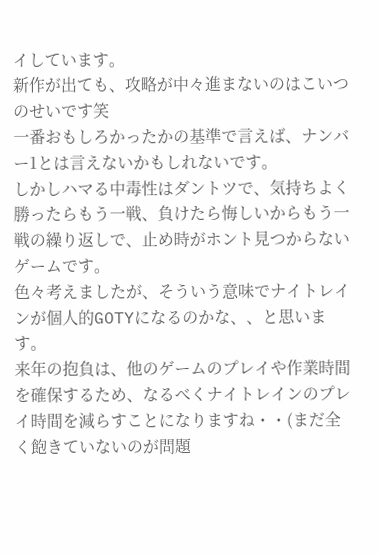イしています。
新作が出ても、攻略が中々進まないのはこいつのせいです笑
一番おもしろかったかの基準で言えば、ナンバー1とは言えないかもしれないです。
しかしハマる中毒性はダントツで、気持ちよく勝ったらもう一戦、負けたら悔しいからもう一戦の繰り返しで、止め時がホント見つからないゲームです。
色々考えましたが、そういう意味でナイトレインが個人的GOTYになるのかな、、と思います。
来年の抱負は、他のゲームのプレイや作業時間を確保するため、なるべくナイトレインのプレイ時間を減らすことになりますね・・(まだ全く飽きていないのが問題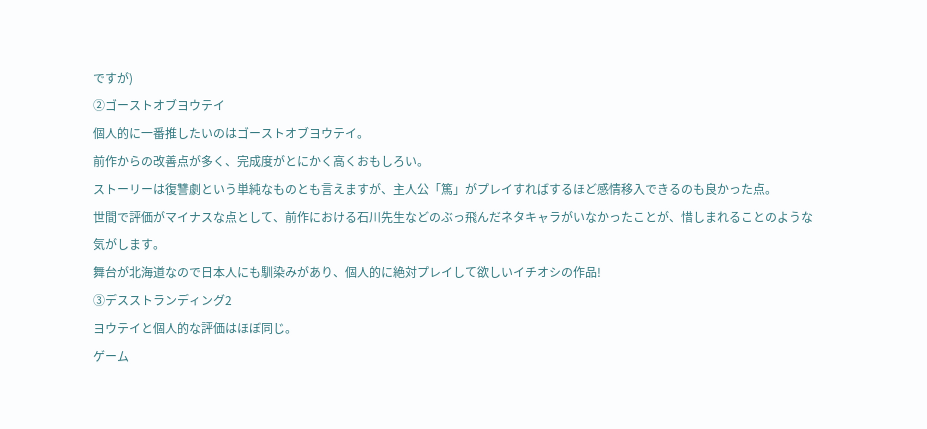ですが)
②ゴーストオブヨウテイ
個人的に一番推したいのはゴーストオブヨウテイ。
前作からの改善点が多く、完成度がとにかく高くおもしろい。
ストーリーは復讐劇という単純なものとも言えますが、主人公「篤」がプレイすればするほど感情移入できるのも良かった点。
世間で評価がマイナスな点として、前作における石川先生などのぶっ飛んだネタキャラがいなかったことが、惜しまれることのような気がします。
舞台が北海道なので日本人にも馴染みがあり、個人的に絶対プレイして欲しいイチオシの作品!
③デスストランディング2
ヨウテイと個人的な評価はほぼ同じ。
ゲーム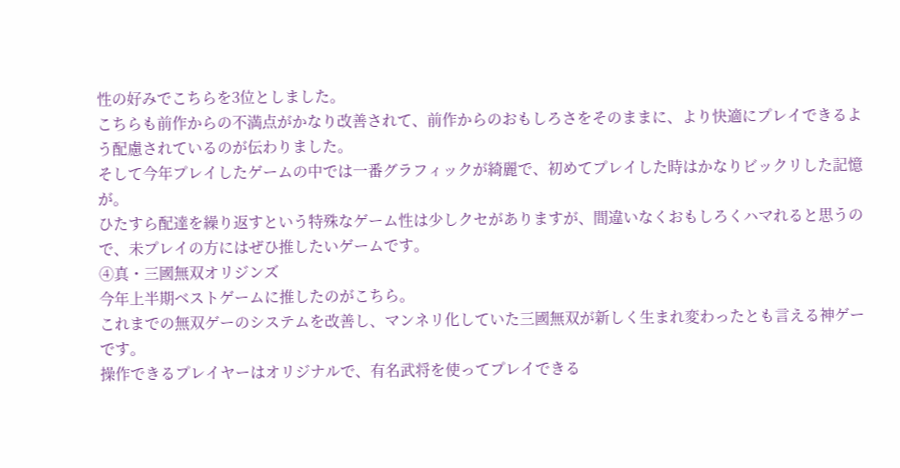性の好みでこちらを3位としました。
こちらも前作からの不満点がかなり改善されて、前作からのおもしろさをそのままに、より快適にプレイできるよう配慮されているのが伝わりました。
そして今年プレイしたゲームの中では一番グラフィックが綺麗で、初めてプレイした時はかなりビックリした記憶が。
ひたすら配達を繰り返すという特殊なゲーム性は少しクセがありますが、間違いなくおもしろくハマれると思うので、未プレイの方にはぜひ推したいゲームです。
④真・三國無双オリジンズ
今年上半期ベストゲームに推したのがこちら。
これまでの無双ゲーのシステムを改善し、マンネリ化していた三國無双が新しく生まれ変わったとも言える神ゲーです。
操作できるプレイヤーはオリジナルで、有名武将を使ってプレイできる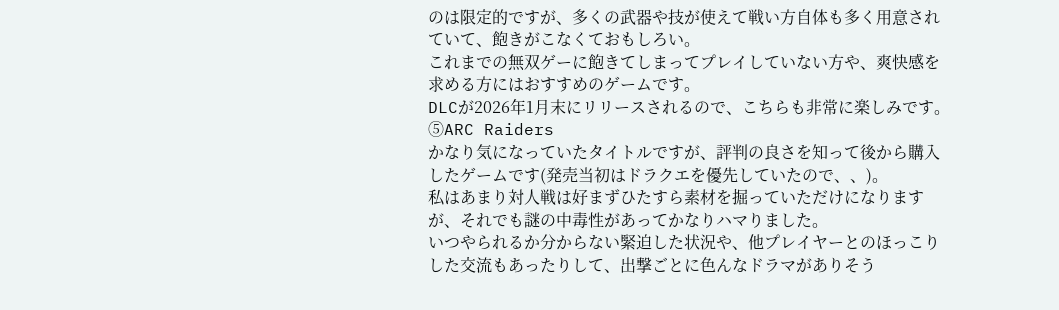のは限定的ですが、多くの武器や技が使えて戦い方自体も多く用意されていて、飽きがこなくておもしろい。
これまでの無双ゲーに飽きてしまってプレイしていない方や、爽快感を求める方にはおすすめのゲームです。
DLCが2026年1月末にリリースされるので、こちらも非常に楽しみです。
⑤ARC Raiders
かなり気になっていたタイトルですが、評判の良さを知って後から購入したゲームです(発売当初はドラクエを優先していたので、、)。
私はあまり対人戦は好まずひたすら素材を掘っていただけになりますが、それでも謎の中毒性があってかなりハマりました。
いつやられるか分からない緊迫した状況や、他プレイヤーとのほっこりした交流もあったりして、出撃ごとに色んなドラマがありそう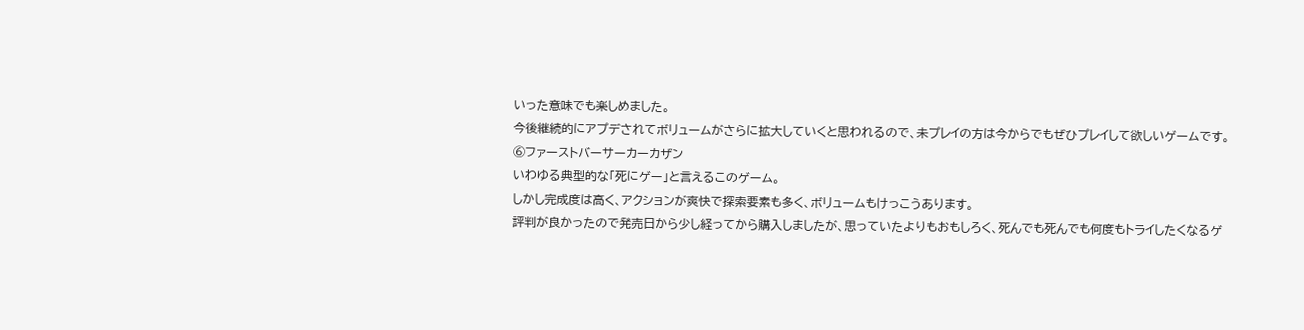いった意味でも楽しめました。
今後継続的にアプデされてボリュームがさらに拡大していくと思われるので、未プレイの方は今からでもぜひプレイして欲しいゲームです。
⑥ファーストバーサーカーカザン
いわゆる典型的な「死にゲー」と言えるこのゲーム。
しかし完成度は高く、アクションが爽快で探索要素も多く、ボリュームもけっこうあります。
評判が良かったので発売日から少し経ってから購入しましたが、思っていたよりもおもしろく、死んでも死んでも何度もトライしたくなるゲ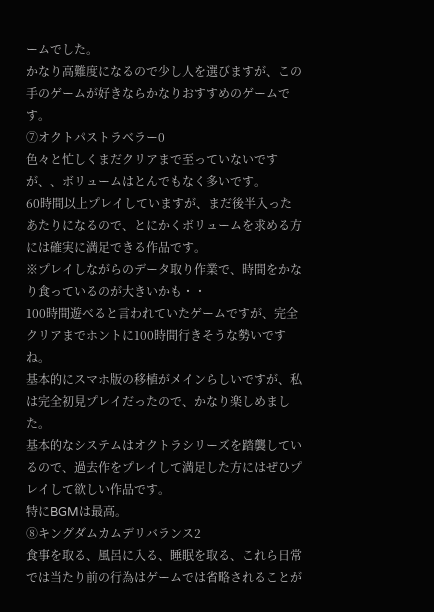ームでした。
かなり高難度になるので少し人を選びますが、この手のゲームが好きならかなりおすすめのゲームです。
⑦オクトパストラベラー0
色々と忙しくまだクリアまで至っていないですが、、ボリュームはとんでもなく多いです。
60時間以上プレイしていますが、まだ後半入ったあたりになるので、とにかくボリュームを求める方には確実に満足できる作品です。
※プレイしながらのデータ取り作業で、時間をかなり食っているのが大きいかも・・
100時間遊べると言われていたゲームですが、完全クリアまでホントに100時間行きそうな勢いですね。
基本的にスマホ版の移植がメインらしいですが、私は完全初見プレイだったので、かなり楽しめました。
基本的なシステムはオクトラシリーズを踏襲しているので、過去作をプレイして満足した方にはぜひプレイして欲しい作品です。
特にBGMは最高。
⑧キングダムカムデリバランス2
食事を取る、風呂に入る、睡眠を取る、これら日常では当たり前の行為はゲームでは省略されることが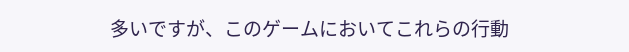多いですが、このゲームにおいてこれらの行動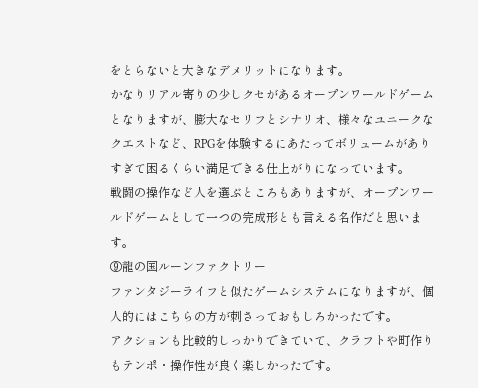をとらないと大きなデメリットになります。
かなりリアル寄りの少しクセがあるオープンワールドゲームとなりますが、膨大なセリフとシナリオ、様々なユニークなクエストなど、RPGを体験するにあたってボリュームがありすぎて困るくらい満足できる仕上がりになっています。
戦闘の操作など人を選ぶところもありますが、オープンワールドゲームとして一つの完成形とも言える名作だと思います。
⑨龍の国ルーンファクトリー
ファンタジーライフと似たゲームシステムになりますが、個人的にはこちらの方が刺さっておもしろかったです。
アクションも比較的しっかりできていて、クラフトや町作りもテンポ・操作性が良く楽しかったです。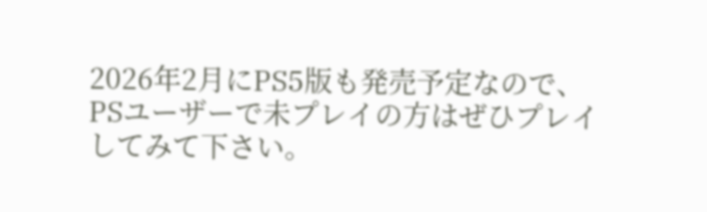2026年2月にPS5版も発売予定なので、PSユーザーで未プレイの方はぜひプレイしてみて下さい。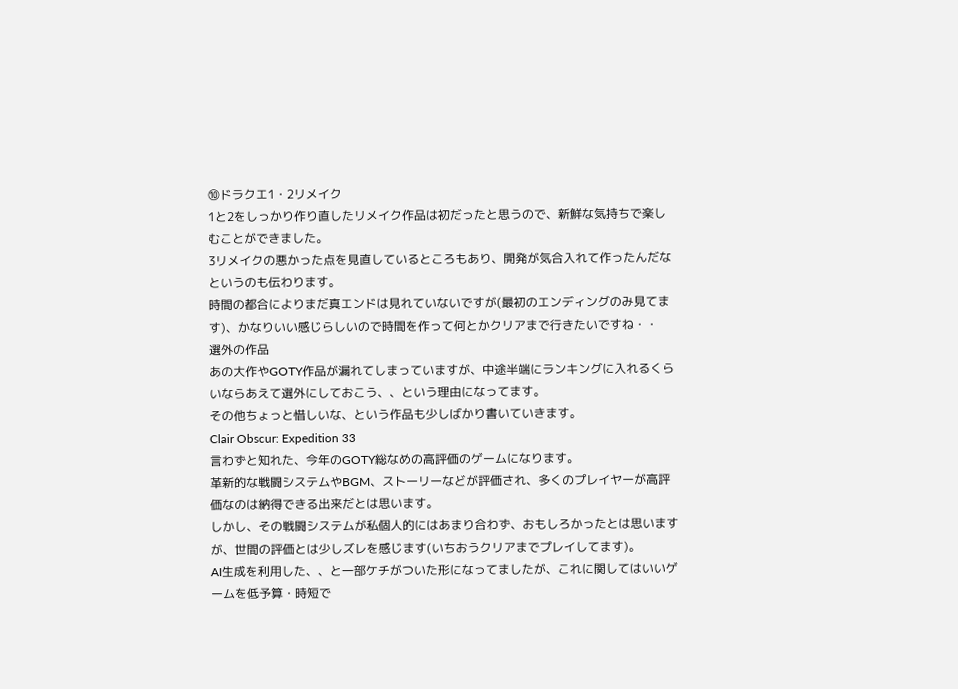⑩ドラクエ1・2リメイク
1と2をしっかり作り直したリメイク作品は初だったと思うので、新鮮な気持ちで楽しむことができました。
3リメイクの悪かった点を見直しているところもあり、開発が気合入れて作ったんだなというのも伝わります。
時間の都合によりまだ真エンドは見れていないですが(最初のエンディングのみ見てます)、かなりいい感じらしいので時間を作って何とかクリアまで行きたいですね・・
選外の作品
あの大作やGOTY作品が漏れてしまっていますが、中途半端にランキングに入れるくらいならあえて選外にしておこう、、という理由になってます。
その他ちょっと惜しいな、という作品も少しばかり書いていきます。
Clair Obscur: Expedition 33
言わずと知れた、今年のGOTY総なめの高評価のゲームになります。
革新的な戦闘システムやBGM、ストーリーなどが評価され、多くのプレイヤーが高評価なのは納得できる出来だとは思います。
しかし、その戦闘システムが私個人的にはあまり合わず、おもしろかったとは思いますが、世間の評価とは少しズレを感じます(いちおうクリアまでプレイしてます)。
AI生成を利用した、、と一部ケチがついた形になってましたが、これに関してはいいゲームを低予算・時短で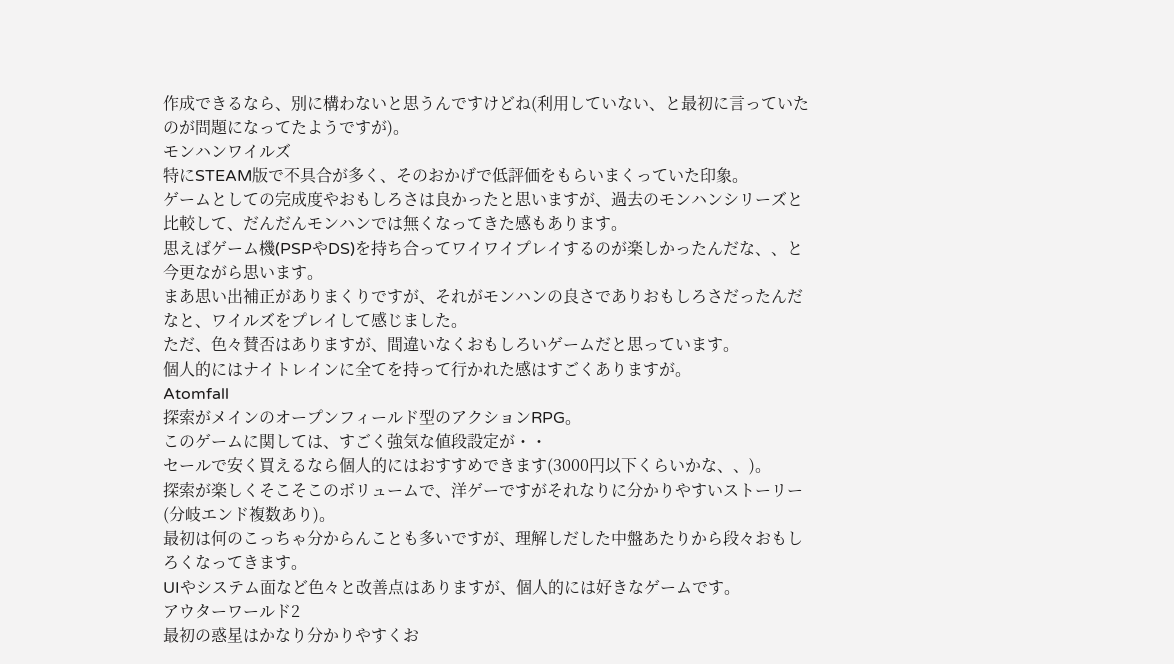作成できるなら、別に構わないと思うんですけどね(利用していない、と最初に言っていたのが問題になってたようですが)。
モンハンワイルズ
特にSTEAM版で不具合が多く、そのおかげで低評価をもらいまくっていた印象。
ゲームとしての完成度やおもしろさは良かったと思いますが、過去のモンハンシリーズと比較して、だんだんモンハンでは無くなってきた感もあります。
思えばゲーム機(PSPやDS)を持ち合ってワイワイプレイするのが楽しかったんだな、、と今更ながら思います。
まあ思い出補正がありまくりですが、それがモンハンの良さでありおもしろさだったんだなと、ワイルズをプレイして感じました。
ただ、色々賛否はありますが、間違いなくおもしろいゲームだと思っています。
個人的にはナイトレインに全てを持って行かれた感はすごくありますが。
Atomfall
探索がメインのオープンフィールド型のアクションRPG。
このゲームに関しては、すごく強気な値段設定が・・
セールで安く買えるなら個人的にはおすすめできます(3000円以下くらいかな、、)。
探索が楽しくそこそこのボリュームで、洋ゲーですがそれなりに分かりやすいストーリー(分岐エンド複数あり)。
最初は何のこっちゃ分からんことも多いですが、理解しだした中盤あたりから段々おもしろくなってきます。
UIやシステム面など色々と改善点はありますが、個人的には好きなゲームです。
アウターワールド2
最初の惑星はかなり分かりやすくお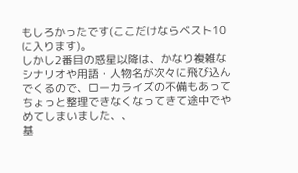もしろかったです(ここだけならベスト10に入ります)。
しかし2番目の惑星以降は、かなり複雑なシナリオや用語・人物名が次々に飛び込んでくるので、ローカライズの不備もあってちょっと整理できなくなってきて途中でやめてしまいました、、
基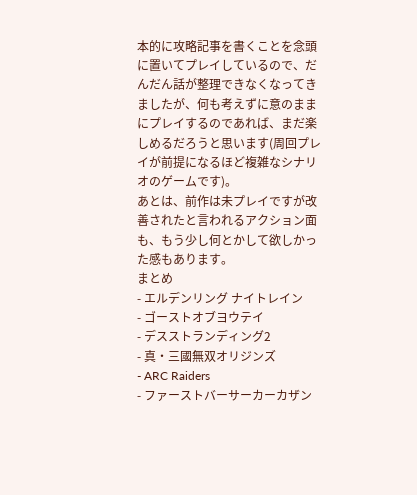本的に攻略記事を書くことを念頭に置いてプレイしているので、だんだん話が整理できなくなってきましたが、何も考えずに意のままにプレイするのであれば、まだ楽しめるだろうと思います(周回プレイが前提になるほど複雑なシナリオのゲームです)。
あとは、前作は未プレイですが改善されたと言われるアクション面も、もう少し何とかして欲しかった感もあります。
まとめ
- エルデンリング ナイトレイン
- ゴーストオブヨウテイ
- デスストランディング2
- 真・三國無双オリジンズ
- ARC Raiders
- ファーストバーサーカーカザン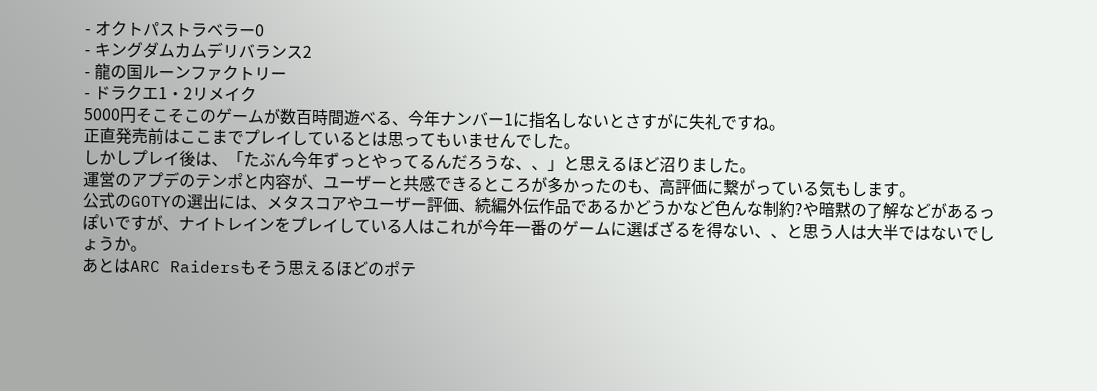- オクトパストラベラー0
- キングダムカムデリバランス2
- 龍の国ルーンファクトリー
- ドラクエ1・2リメイク
5000円そこそこのゲームが数百時間遊べる、今年ナンバー1に指名しないとさすがに失礼ですね。
正直発売前はここまでプレイしているとは思ってもいませんでした。
しかしプレイ後は、「たぶん今年ずっとやってるんだろうな、、」と思えるほど沼りました。
運営のアプデのテンポと内容が、ユーザーと共感できるところが多かったのも、高評価に繋がっている気もします。
公式のGOTYの選出には、メタスコアやユーザー評価、続編外伝作品であるかどうかなど色んな制約?や暗黙の了解などがあるっぽいですが、ナイトレインをプレイしている人はこれが今年一番のゲームに選ばざるを得ない、、と思う人は大半ではないでしょうか。
あとはARC Raidersもそう思えるほどのポテ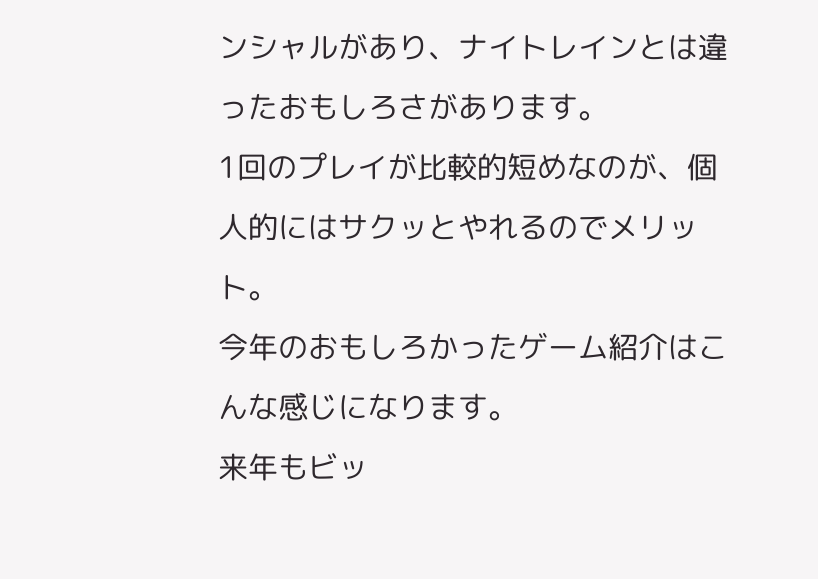ンシャルがあり、ナイトレインとは違ったおもしろさがあります。
1回のプレイが比較的短めなのが、個人的にはサクッとやれるのでメリット。
今年のおもしろかったゲーム紹介はこんな感じになります。
来年もビッ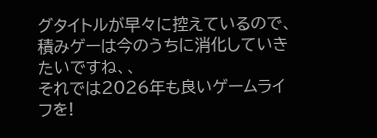グタイトルが早々に控えているので、積みゲーは今のうちに消化していきたいですね、、
それでは2026年も良いゲームライフを!